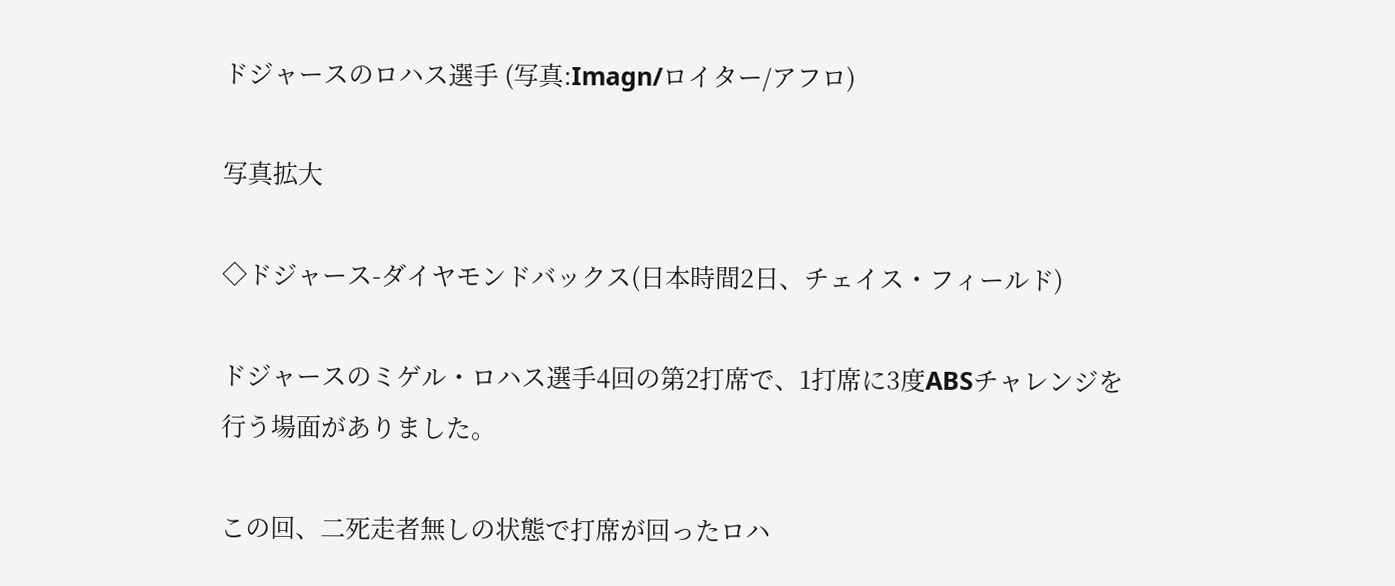ドジャースのロハス選手 (写真:Imagn/ロイター/アフロ)

写真拡大

◇ドジャース-ダイヤモンドバックス(日本時間2日、チェイス・フィールド)

ドジャースのミゲル・ロハス選手4回の第2打席で、1打席に3度ABSチャレンジを行う場面がありました。

この回、二死走者無しの状態で打席が回ったロハ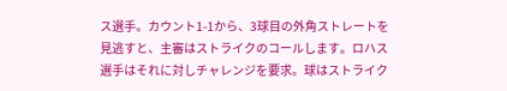ス選手。カウント1-1から、3球目の外角ストレートを見逃すと、主審はストライクのコールします。ロハス選手はそれに対しチャレンジを要求。球はストライク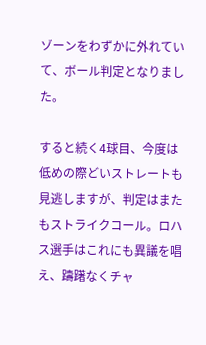ゾーンをわずかに外れていて、ボール判定となりました。

すると続く4球目、今度は低めの際どいストレートも見逃しますが、判定はまたもストライクコール。ロハス選手はこれにも異議を唱え、躊躇なくチャ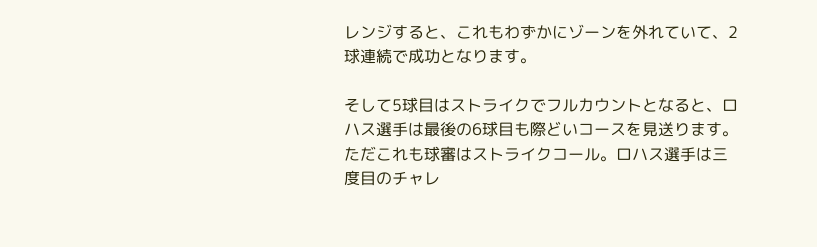レンジすると、これもわずかにゾーンを外れていて、2球連続で成功となります。

そして5球目はストライクでフルカウントとなると、ロハス選手は最後の6球目も際どいコースを見送ります。ただこれも球審はストライクコール。ロハス選手は三度目のチャレ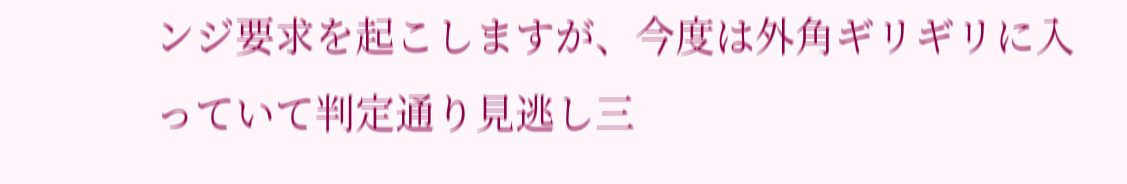ンジ要求を起こしますが、今度は外角ギリギリに入っていて判定通り見逃し三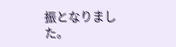振となりました。